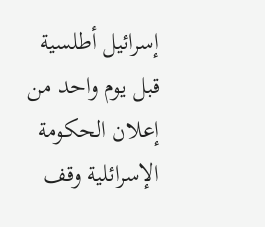إسرائيل أطلسية
قبل يوم واحد من إعلان الحكومة الإسرائلية وقف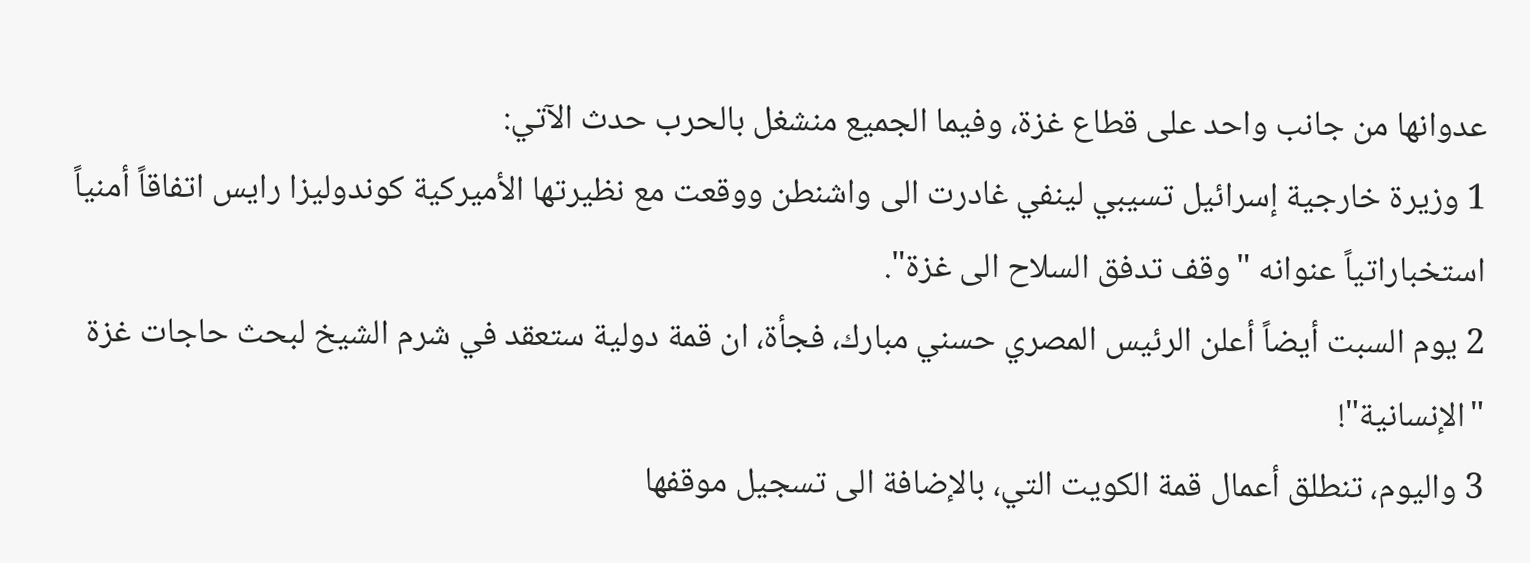عدوانها من جانب واحد على قطاع غزة، وفيما الجميع منشغل بالحرب حدث الآتي:
1 وزيرة خارجية إسرائيل تسيبي لينفي غادرت الى واشنطن ووقعت مع نظيرتها الأميركية كوندوليزا رايس اتفاقاً أمنياً استخباراتياً عنوانه "وقف تدفق السلاح الى غزة".
2 يوم السبت أيضاً أعلن الرئيس المصري حسني مبارك، فجأة، ان قمة دولية ستعقد في شرم الشيخ لبحث حاجات غزة "الإنسانية"!
3 واليوم، تنطلق أعمال قمة الكويت التي، بالإضافة الى تسجيل موقفها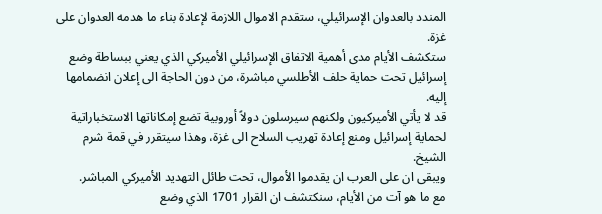المندد بالعدوان الإسرائيلي، ستقدم الاموال اللازمة لإعادة بناء ما هدمه العدوان على غزة.
ستكشف الأيام مدى أهمية الاتفاق الإسرائيلي الأميركي الذي يعني ببساطة وضع إسرائيل تحت حماية حلف الأطلسي مباشرة، من دون الحاجة الى إعلان انضمامها إليه.
قد لا يأتي الأميركيون ولكنهم سيرسلون دولاً أوروبية تضع إمكاناتها الاستخباراتية لحماية إسرائيل ومنع إعادة تهريب السلاح الى غزة، وهذا سيتقرر في قمة شرم الشيخ.
ويبقى ان على العرب ان يقدموا الأموال، تحت طائل التهديد الأميركي المباشر.
مع ما هو آت من الأيام، سنكتشف ان القرار 1701 الذي وضع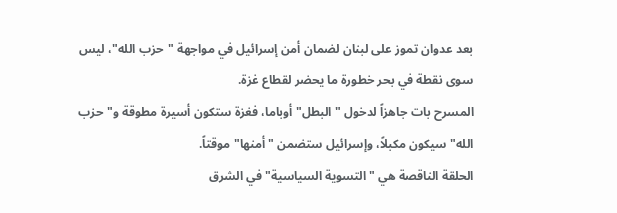بعد عدوان تموز على لبنان لضمان أمن إسرائيل في مواجهة "حزب الله"، ليس سوى نقطة في بحر خطورة ما يحضر لقطاع غزة.
المسرح بات جاهزاً لدخول "البطل" أوباما، فغزة ستكون أسيرة مطوقة و"حزب الله" سيكون مكبلاً، وإسرائيل ستضمن "أمنها" موقتاً.
الحلقة الناقصة هي "التسوية السياسية" في الشرق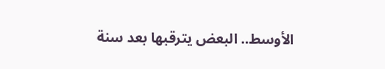الأوسط.. البعض يترقبها بعد سنة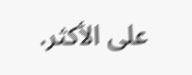على الأكثر.